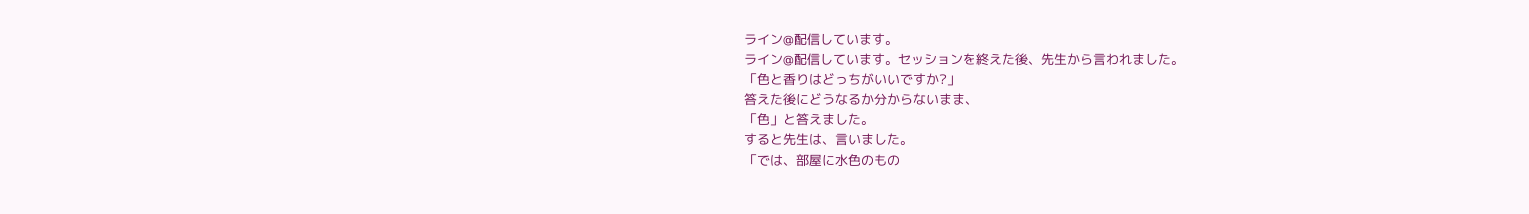ライン@配信しています。
ライン@配信しています。セッションを終えた後、先生から言われました。
「色と香りはどっちがいいですか?」
答えた後にどうなるか分からないまま、
「色」と答えました。
すると先生は、言いました。
「では、部屋に水色のもの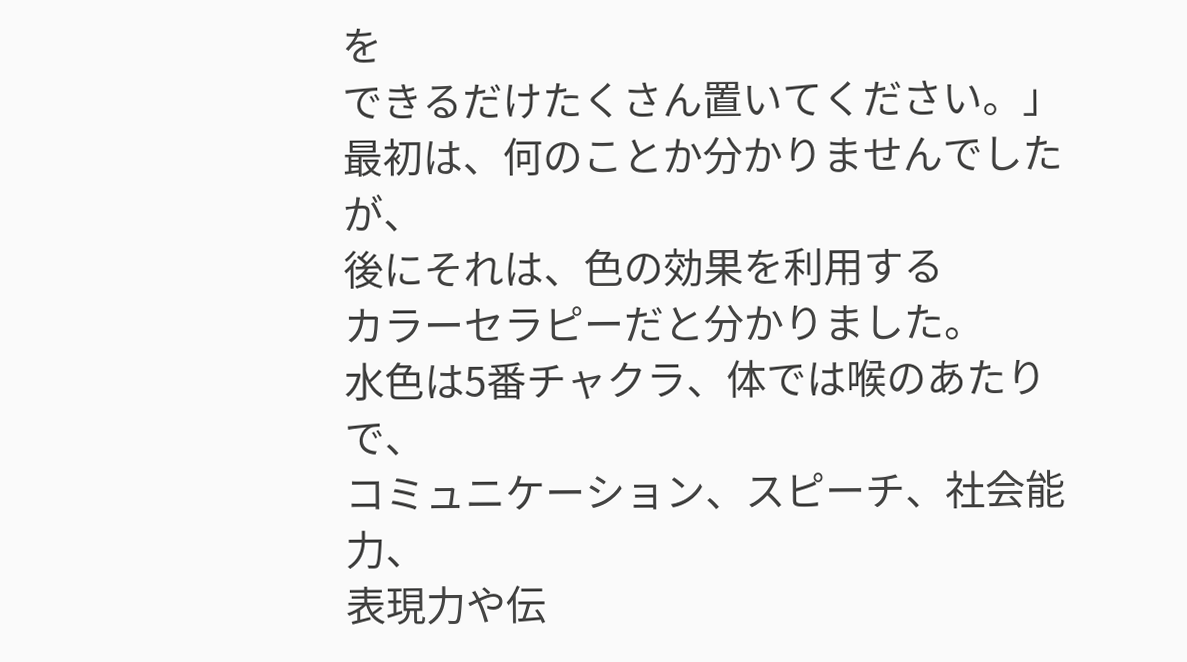を
できるだけたくさん置いてください。」
最初は、何のことか分かりませんでしたが、
後にそれは、色の効果を利用する
カラーセラピーだと分かりました。
水色は5番チャクラ、体では喉のあたりで、
コミュニケーション、スピーチ、社会能力、
表現力や伝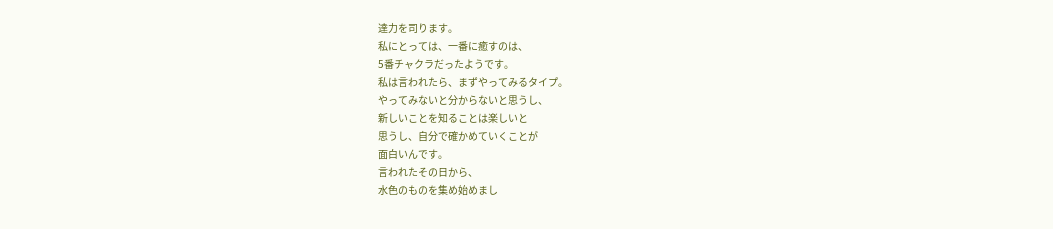達力を司ります。
私にとっては、一番に癒すのは、
5番チャクラだったようです。
私は言われたら、まずやってみるタイプ。
やってみないと分からないと思うし、
新しいことを知ることは楽しいと
思うし、自分で確かめていくことが
面白いんです。
言われたその日から、
水色のものを集め始めまし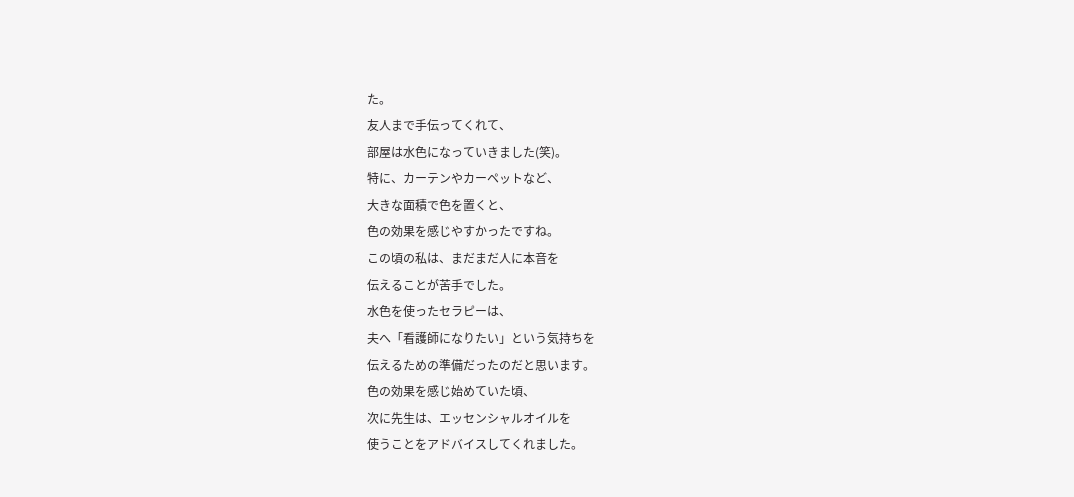た。
友人まで手伝ってくれて、
部屋は水色になっていきました(笑)。
特に、カーテンやカーペットなど、
大きな面積で色を置くと、
色の効果を感じやすかったですね。
この頃の私は、まだまだ人に本音を
伝えることが苦手でした。
水色を使ったセラピーは、
夫へ「看護師になりたい」という気持ちを
伝えるための準備だったのだと思います。
色の効果を感じ始めていた頃、
次に先生は、エッセンシャルオイルを
使うことをアドバイスしてくれました。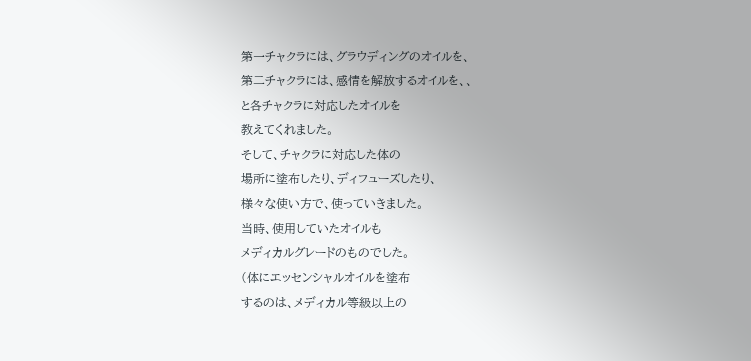第一チャクラには、グラウディングのオイルを、
第二チャクラには、感情を解放するオイルを、、
と各チャクラに対応したオイルを
教えてくれました。
そして、チャクラに対応した体の
場所に塗布したり、ディフューズしたり、
様々な使い方で、使っていきました。
当時、使用していたオイルも
メディカルグレードのものでした。
(体にエッセンシャルオイルを塗布
するのは、メディカル等級以上の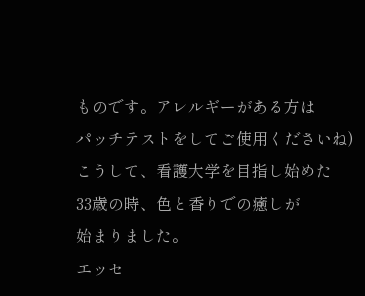ものです。アレルギーがある方は
パッチテストをしてご使用くださいね)
こうして、看護大学を目指し始めた
33歳の時、色と香りでの癒しが
始まりました。
エッセ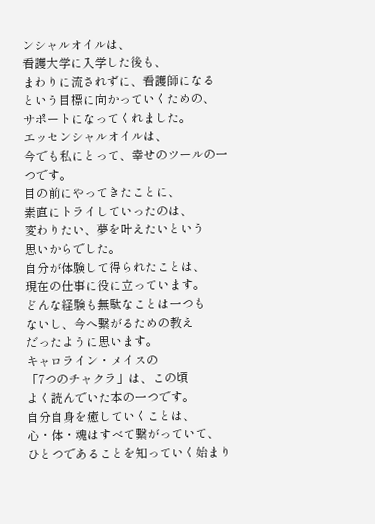ンシャルオイルは、
看護大学に入学した後も、
まわりに流されずに、看護師になる
という目標に向かっていくための、
サポートになってくれました。
エッセンシャルオイルは、
今でも私にとって、幸せのツールの一つです。
目の前にやってきたことに、
素直にトライしていったのは、
変わりたい、夢を叶えたいという
思いからでした。
自分が体験して得られたことは、
現在の仕事に役に立っています。
どんな経験も無駄なことは一つも
ないし、今へ繋がるための教え
だったように思います。
キャロライン・メイスの
「7つのチャクラ」は、この頃
よく読んでいた本の一つです。
自分自身を癒していくことは、
心・体・魂はすべて繋がっていて、
ひとつであることを知っていく始まり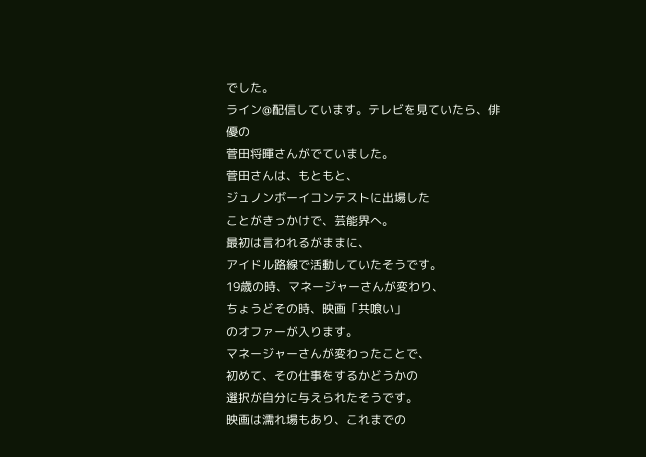でした。
ライン@配信しています。テレビを見ていたら、俳優の
菅田将暉さんがでていました。
菅田さんは、もともと、
ジュノンボーイコンテストに出場した
ことがきっかけで、芸能界へ。
最初は言われるがままに、
アイドル路線で活動していたそうです。
19歳の時、マネージャーさんが変わり、
ちょうどその時、映画「共喰い」
のオファーが入ります。
マネージャーさんが変わったことで、
初めて、その仕事をするかどうかの
選択が自分に与えられたそうです。
映画は濡れ場もあり、これまでの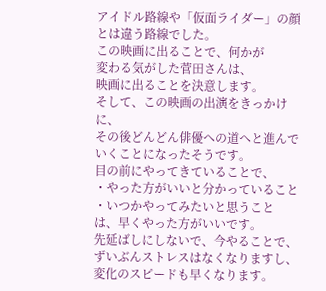アイドル路線や「仮面ライダー」の顔
とは違う路線でした。
この映画に出ることで、何かが
変わる気がした菅田さんは、
映画に出ることを決意します。
そして、この映画の出演をきっかけに、
その後どんどん俳優への道へと進んで
いくことになったそうです。
目の前にやってきていることで、
・やった方がいいと分かっていること
・いつかやってみたいと思うこと
は、早くやった方がいいです。
先延ばしにしないで、今やることで、
ずいぶんストレスはなくなりますし、
変化のスピードも早くなります。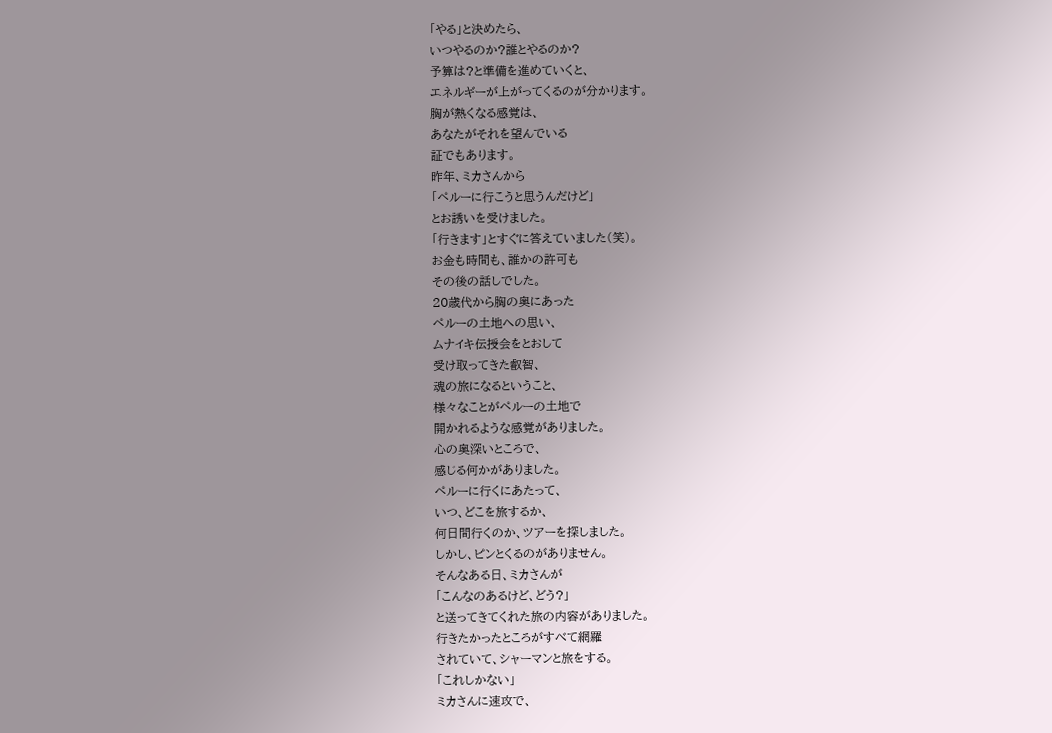「やる」と決めたら、
いつやるのか?誰とやるのか?
予算は?と準備を進めていくと、
エネルギーが上がってくるのが分かります。
胸が熱くなる感覚は、
あなたがそれを望んでいる
証でもあります。
昨年、ミカさんから
「ペルーに行こうと思うんだけど」
とお誘いを受けました。
「行きます」とすぐに答えていました(笑)。
お金も時間も、誰かの許可も
その後の話しでした。
20歳代から胸の奥にあった
ペルーの土地への思い、
ムナイキ伝授会をとおして
受け取ってきた叡智、
魂の旅になるということ、
様々なことがペルーの土地で
開かれるような感覚がありました。
心の奥深いところで、
感じる何かがありました。
ペルーに行くにあたって、
いつ、どこを旅するか、
何日間行くのか、ツアーを探しました。
しかし、ピンとくるのがありません。
そんなある日、ミカさんが
「こんなのあるけど、どう?」
と送ってきてくれた旅の内容がありました。
行きたかったところがすべて網羅
されていて、シャーマンと旅をする。
「これしかない」
ミカさんに速攻で、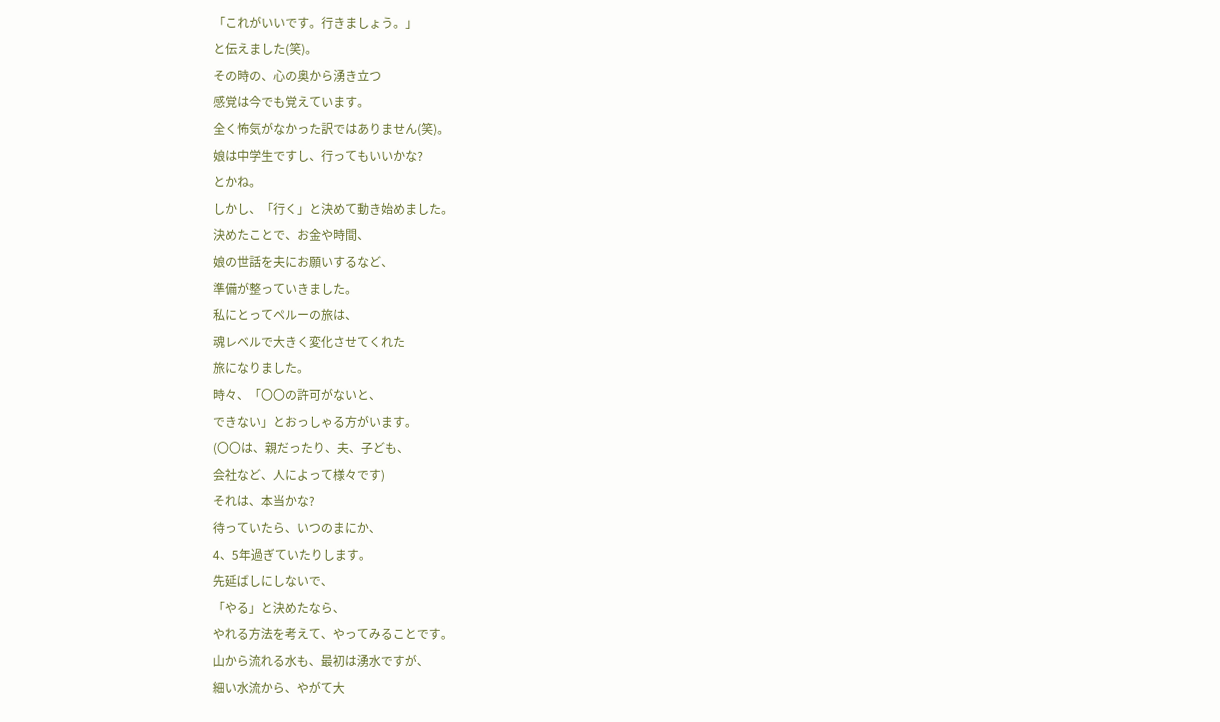「これがいいです。行きましょう。」
と伝えました(笑)。
その時の、心の奥から湧き立つ
感覚は今でも覚えています。
全く怖気がなかった訳ではありません(笑)。
娘は中学生ですし、行ってもいいかな?
とかね。
しかし、「行く」と決めて動き始めました。
決めたことで、お金や時間、
娘の世話を夫にお願いするなど、
準備が整っていきました。
私にとってペルーの旅は、
魂レベルで大きく変化させてくれた
旅になりました。
時々、「〇〇の許可がないと、
できない」とおっしゃる方がいます。
(〇〇は、親だったり、夫、子ども、
会社など、人によって様々です)
それは、本当かな?
待っていたら、いつのまにか、
4、5年過ぎていたりします。
先延ばしにしないで、
「やる」と決めたなら、
やれる方法を考えて、やってみることです。
山から流れる水も、最初は湧水ですが、
細い水流から、やがて大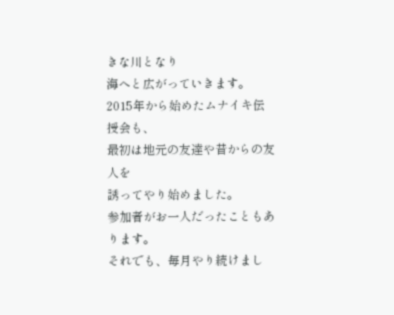きな川となり
海へと広がっていきます。
2015年から始めたムナイキ伝授会も、
最初は地元の友達や昔からの友人を
誘ってやり始めました。
参加者がお一人だったこともあります。
それでも、毎月やり続けまし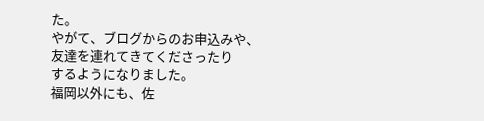た。
やがて、ブログからのお申込みや、
友達を連れてきてくださったり
するようになりました。
福岡以外にも、佐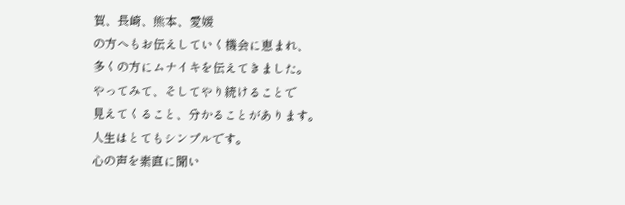賀、長崎、熊本、愛媛
の方へもお伝えしていく機会に恵まれ、
多くの方にムナイキを伝えてきました。
やってみて、そしてやり続けることで
見えてくること、分かることがあります。
人生はとてもシンプルです。
心の声を素直に聞い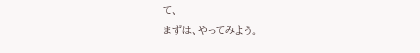て、
まずは、やってみよう。